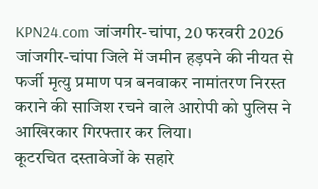KPN24.com जांजगीर-चांपा, 20 फरवरी 2026
जांजगीर-चांपा जिले में जमीन हड़पने की नीयत से फर्जी मृत्यु प्रमाण पत्र बनवाकर नामांतरण निरस्त कराने की साजिश रचने वाले आरोपी को पुलिस ने आखिरकार गिरफ्तार कर लिया।
कूटरचित दस्तावेजों के सहारे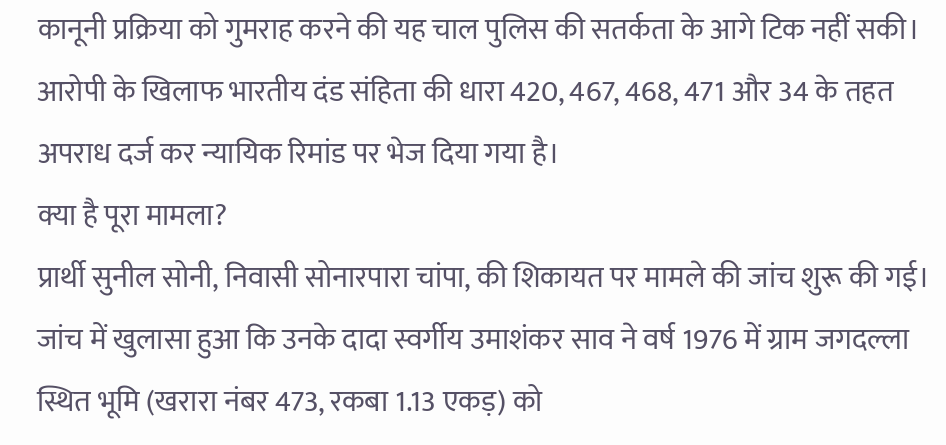कानूनी प्रक्रिया को गुमराह करने की यह चाल पुलिस की सतर्कता के आगे टिक नहीं सकी। आरोपी के खिलाफ भारतीय दंड संहिता की धारा 420, 467, 468, 471 और 34 के तहत अपराध दर्ज कर न्यायिक रिमांड पर भेज दिया गया है।
क्या है पूरा मामला?
प्रार्थी सुनील सोनी, निवासी सोनारपारा चांपा, की शिकायत पर मामले की जांच शुरू की गई। जांच में खुलासा हुआ कि उनके दादा स्वर्गीय उमाशंकर साव ने वर्ष 1976 में ग्राम जगदल्ला स्थित भूमि (खरारा नंबर 473, रकबा 1.13 एकड़) को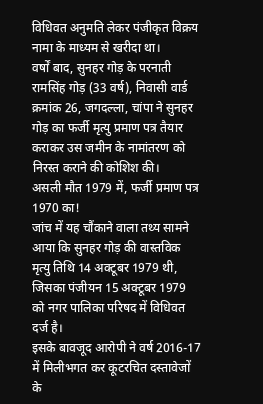विधिवत अनुमति लेकर पंजीकृत विक्रय नामा के माध्यम से खरीदा था।
वर्षों बाद, सुनहर गोड़ के परनाती रामसिंह गोड़ (33 वर्ष), निवासी वार्ड क्रमांक 26, जगदल्ला, चांपा ने सुनहर गोड़ का फर्जी मृत्यु प्रमाण पत्र तैयार कराकर उस जमीन के नामांतरण को निरस्त कराने की कोशिश की।
असली मौत 1979 में, फर्जी प्रमाण पत्र 1970 का!
जांच में यह चौंकाने वाला तथ्य सामने आया कि सुनहर गोड़ की वास्तविक मृत्यु तिथि 14 अक्टूबर 1979 थी, जिसका पंजीयन 15 अक्टूबर 1979 को नगर पालिका परिषद में विधिवत दर्ज है।
इसके बावजूद आरोपी ने वर्ष 2016-17 में मिलीभगत कर कूटरचित दस्तावेजों के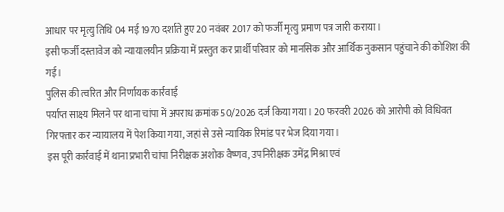आधार पर मृत्यु तिथि 04 मई 1970 दर्शाते हुए 20 नवंबर 2017 को फर्जी मृत्यु प्रमाण पत्र जारी कराया।
इसी फर्जी दस्तावेज को न्यायालयीन प्रक्रिया में प्रस्तुत कर प्रार्थी परिवार को मानसिक और आर्थिक नुकसान पहुंचाने की कोशिश की गई।
पुलिस की त्वरित और निर्णायक कार्रवाई
पर्याप्त साक्ष्य मिलने पर थाना चांपा में अपराध क्रमांक 50/2026 दर्ज किया गया। 20 फरवरी 2026 को आरोपी को विधिवत गिरफ्तार कर न्यायालय में पेश किया गया, जहां से उसे न्यायिक रिमांड पर भेज दिया गया।
इस पूरी कार्रवाई में थाना प्रभारी चांपा निरीक्षक अशोक वैष्णव, उपनिरीक्षक उमेंद्र मिश्रा एवं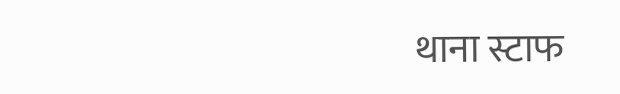थाना स्टाफ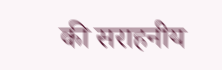की सराहनीय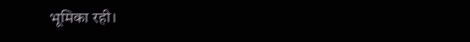भूमिका रही।